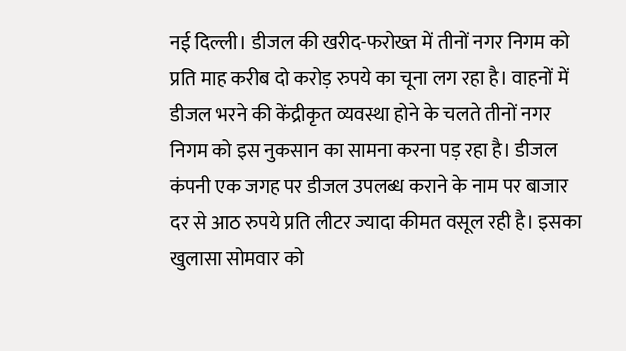नई दिल्ली। डीजल की खरीद-फरोख्त में तीनों नगर निगम को प्रति माह करीब दो करोड़ रुपये का चूना लग रहा है। वाहनों में डीजल भरने की केंद्रीकृत व्यवस्था होने के चलते तीनों नगर निगम को इस नुकसान का सामना करना पड़ रहा है। डीजल कंपनी एक जगह पर डीजल उपलब्ध कराने के नाम पर बाजार दर से आठ रुपये प्रति लीटर ज्यादा कीमत वसूल रही है। इसका खुलासा सोमवार को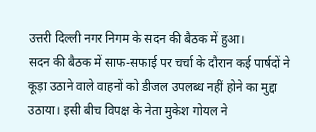उत्तरी दिल्ली नगर निगम के सदन की बैठक में हुआ।
सदन की बैठक में साफ-सफाई पर चर्चा के दौरान कई पार्षदों ने कूड़ा उठाने वाले वाहनों को डीजल उपलब्ध नहीं होने का मुद्दा उठाया। इसी बीच विपक्ष के नेता मुकेश गोयल ने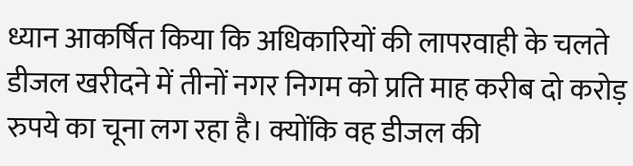ध्यान आकर्षित किया कि अधिकारियों की लापरवाही के चलते डीजल खरीदने में तीनों नगर निगम को प्रति माह करीब दो करोड़ रुपये का चूना लग रहा है। क्योंकि वह डीजल की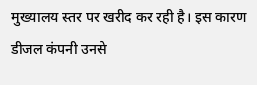मुख्यालय स्तर पर खरीद कर रही है। इस कारण डीजल कंपनी उनसे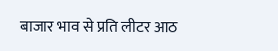बाजार भाव से प्रति लीटर आठ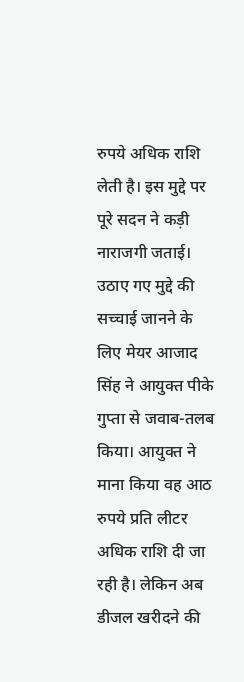रुपये अधिक राशि लेती है। इस मुद्दे पर पूरे सदन ने कड़ी नाराजगी जताई।
उठाए गए मुद्दे की सच्चाई जानने के लिए मेयर आजाद सिंह ने आयुक्त पीके गुप्ता से जवाब-तलब किया। आयुक्त ने माना किया वह आठ रुपये प्रति लीटर अधिक राशि दी जा रही है। लेकिन अब डीजल खरीदने की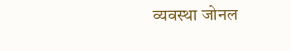व्यवस्था जोनल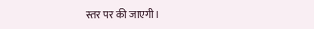स्तर पर की जाएगी।